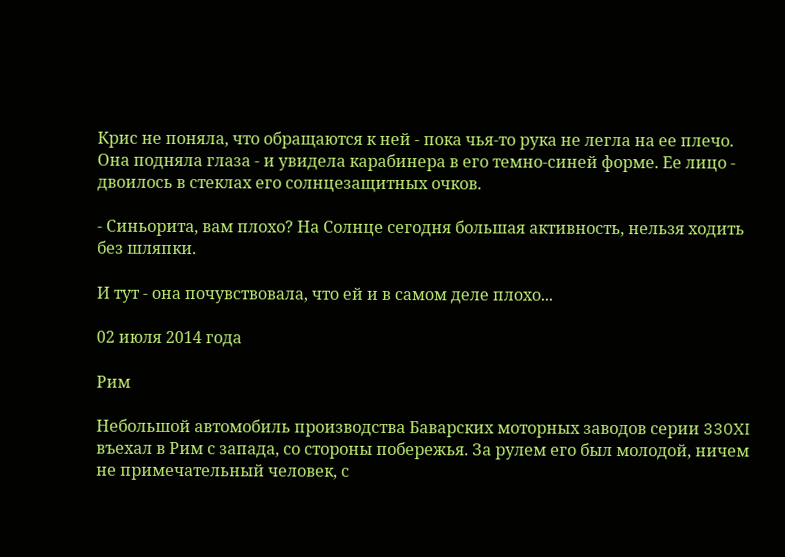Крис не поняла, что обращаются к ней - пока чья-то рука не легла на ее плечо. Она подняла глаза - и увидела карабинера в его темно-синей форме. Ее лицо - двоилось в стеклах его солнцезащитных очков.

- Синьорита, вам плохо? На Солнце сегодня большая активность, нельзя ходить без шляпки.

И тут - она почувствовала, что ей и в самом деле плохо...

02 июля 2014 года

Рим

Небольшой автомобиль производства Баварских моторных заводов серии 330XI въехал в Рим с запада, со стороны побережья. За рулем его был молодой, ничем не примечательный человек, с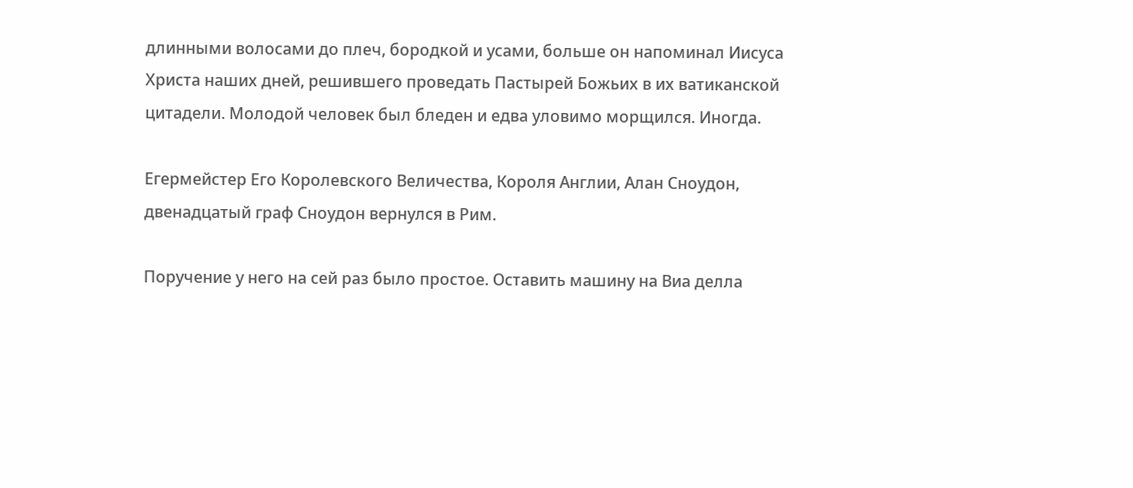длинными волосами до плеч, бородкой и усами, больше он напоминал Иисуса Христа наших дней, решившего проведать Пастырей Божьих в их ватиканской цитадели. Молодой человек был бледен и едва уловимо морщился. Иногда.

Егермейстер Его Королевского Величества, Короля Англии, Алан Сноудон, двенадцатый граф Сноудон вернулся в Рим.

Поручение у него на сей раз было простое. Оставить машину на Виа делла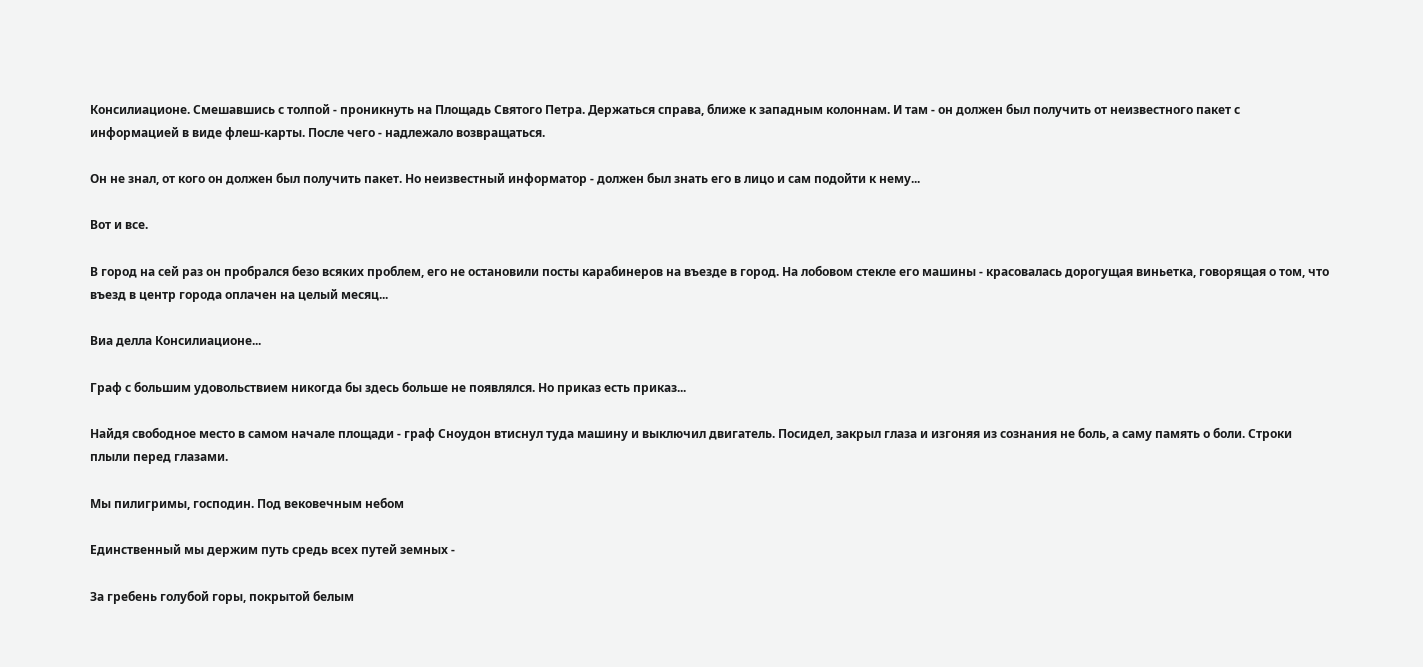Консилиационе. Смешавшись с толпой - проникнуть на Площадь Святого Петра. Держаться справа, ближе к западным колоннам. И там - он должен был получить от неизвестного пакет с информацией в виде флеш-карты. После чего - надлежало возвращаться.

Он не знал, от кого он должен был получить пакет. Но неизвестный информатор - должен был знать его в лицо и сам подойти к нему...

Вот и все.

В город на сей раз он пробрался безо всяких проблем, его не остановили посты карабинеров на въезде в город. На лобовом стекле его машины - красовалась дорогущая виньетка, говорящая о том, что въезд в центр города оплачен на целый месяц...

Виа делла Консилиационе...

Граф с большим удовольствием никогда бы здесь больше не появлялся. Но приказ есть приказ...

Найдя свободное место в самом начале площади - граф Сноудон втиснул туда машину и выключил двигатель. Посидел, закрыл глаза и изгоняя из сознания не боль, а саму память о боли. Строки плыли перед глазами.

Мы пилигримы, господин. Под вековечным небом

Единственный мы держим путь средь всех путей земных -

За гребень голубой горы, покрытой белым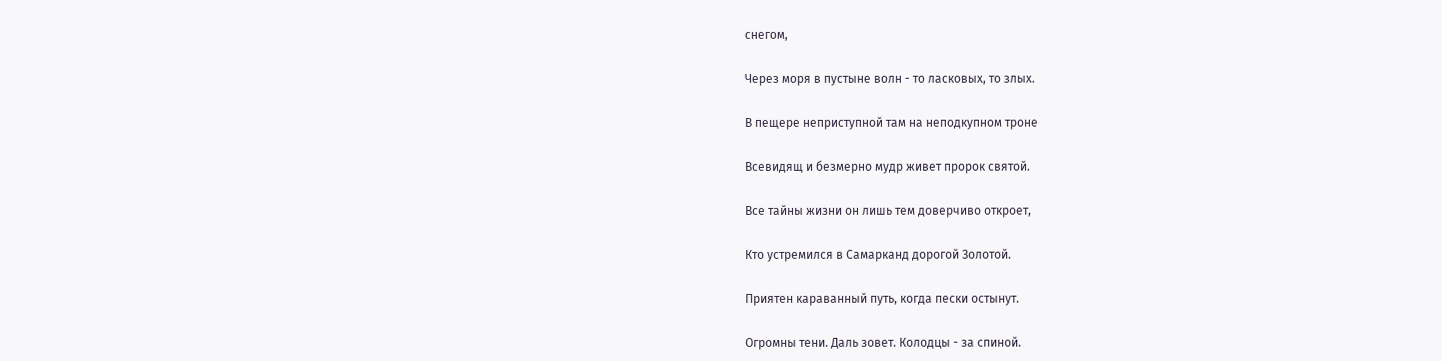снегом,

Через моря в пустыне волн - то ласковых, то злых.

В пещере неприступной там на неподкупном троне

Всевидящ и безмерно мудр живет пророк святой.

Все тайны жизни он лишь тем доверчиво откроет,

Кто устремился в Самарканд дорогой Золотой.

Приятен караванный путь, когда пески остынут.

Огромны тени. Даль зовет. Колодцы - за спиной.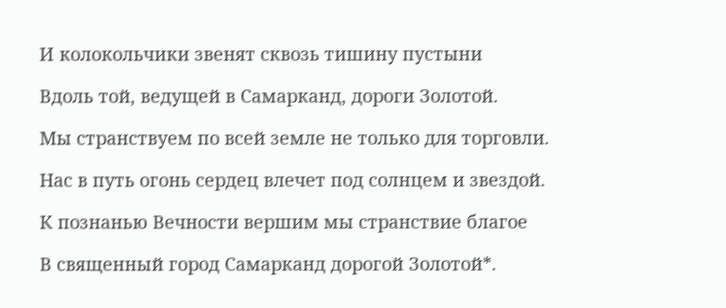И колокольчики звенят сквозь тишину пустыни

Вдоль той, ведущей в Самарканд, дороги Золотой.

Мы странствуем по всей земле не только для торговли.

Нас в путь огонь сердец влечет под солнцем и звездой.

К познанью Вечности вершим мы странствие благое

В священный город Самарканд дорогой Золотой*.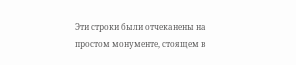Эти строки были отчеканены на простом монументе, стоящем в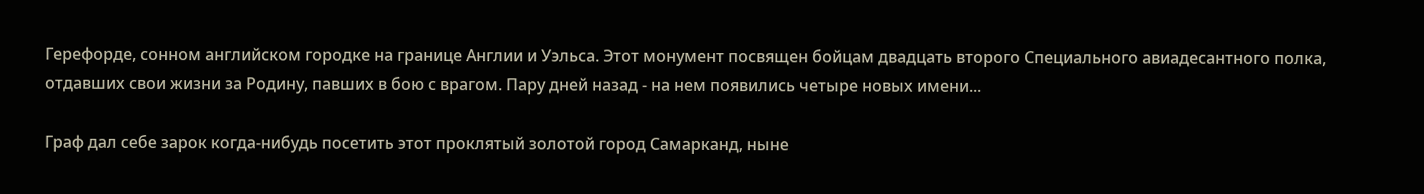Герефорде, сонном английском городке на границе Англии и Уэльса. Этот монумент посвящен бойцам двадцать второго Специального авиадесантного полка, отдавших свои жизни за Родину, павших в бою с врагом. Пару дней назад - на нем появились четыре новых имени...

Граф дал себе зарок когда-нибудь посетить этот проклятый золотой город Самарканд, ныне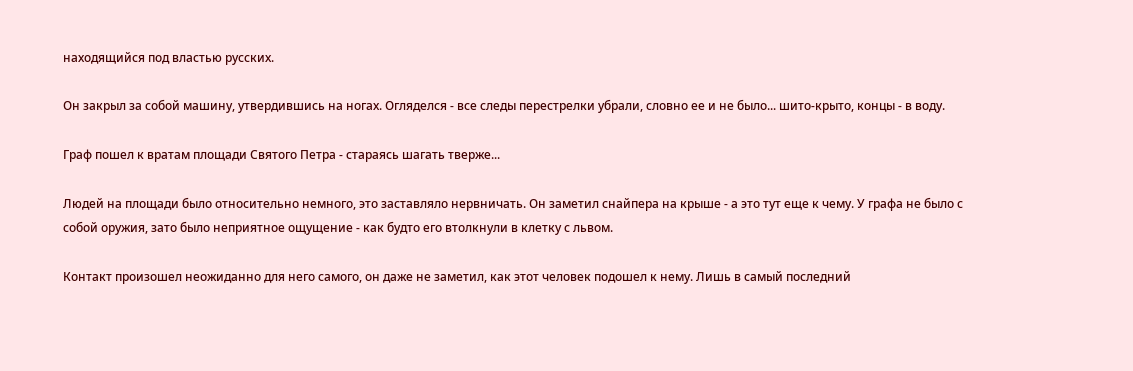находящийся под властью русских.

Он закрыл за собой машину, утвердившись на ногах. Огляделся - все следы перестрелки убрали, словно ее и не было... шито-крыто, концы - в воду.

Граф пошел к вратам площади Святого Петра - стараясь шагать тверже...

Людей на площади было относительно немного, это заставляло нервничать. Он заметил снайпера на крыше - а это тут еще к чему. У графа не было с собой оружия, зато было неприятное ощущение - как будто его втолкнули в клетку с львом.

Контакт произошел неожиданно для него самого, он даже не заметил, как этот человек подошел к нему. Лишь в самый последний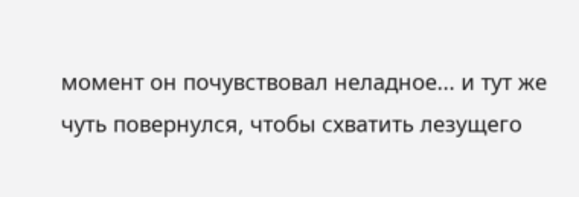момент он почувствовал неладное... и тут же чуть повернулся, чтобы схватить лезущего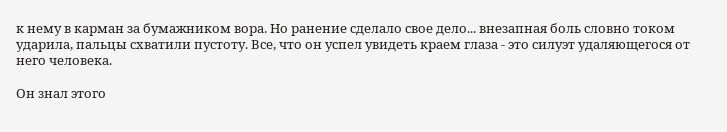к нему в карман за бумажником вора. Но ранение сделало свое дело... внезапная боль словно током ударила, пальцы схватили пустоту. Все, что он успел увидеть краем глаза - это силуэт удаляющегося от него человека.

Он знал этого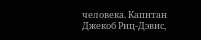человека. Капитан Джекоб Риц-Дэвис,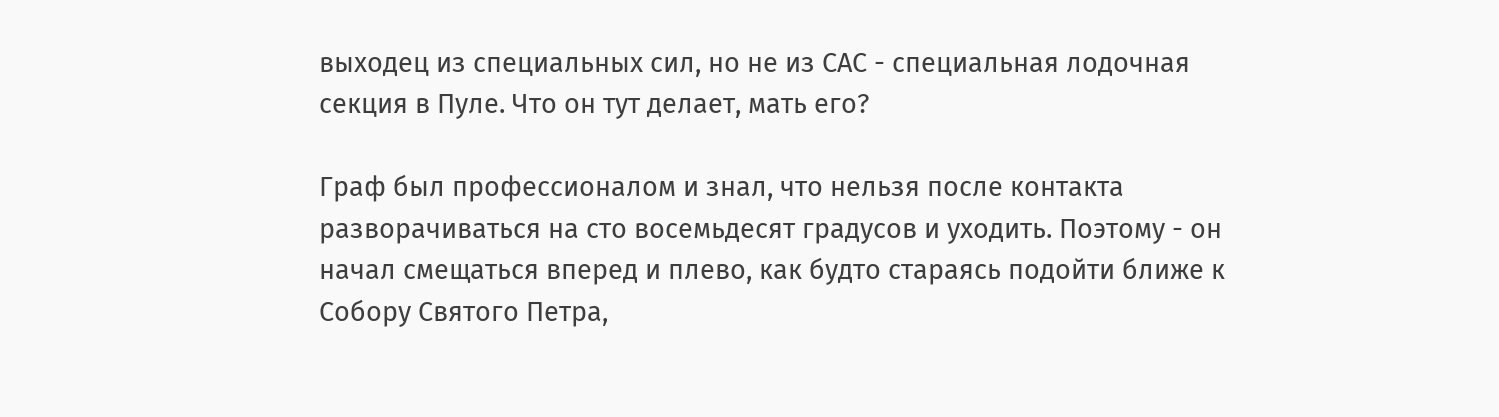выходец из специальных сил, но не из САС - специальная лодочная секция в Пуле. Что он тут делает, мать его?

Граф был профессионалом и знал, что нельзя после контакта разворачиваться на сто восемьдесят градусов и уходить. Поэтому - он начал смещаться вперед и плево, как будто стараясь подойти ближе к Собору Святого Петра,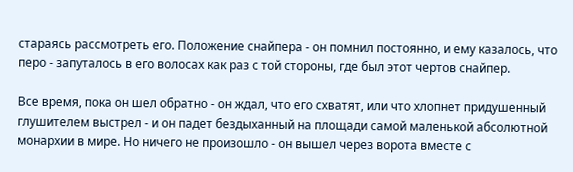стараясь рассмотреть его. Положение снайпера - он помнил постоянно, и ему казалось, что перо - запуталось в его волосах как раз с той стороны, где был этот чертов снайпер.

Все время, пока он шел обратно - он ждал, что его схватят, или что хлопнет придушенный глушителем выстрел - и он падет бездыханный на площади самой маленькой абсолютной монархии в мире. Но ничего не произошло - он вышел через ворота вместе с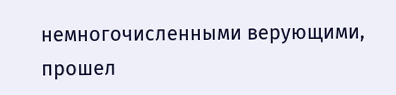немногочисленными верующими, прошел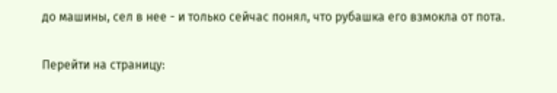до машины, сел в нее - и только сейчас понял, что рубашка его взмокла от пота.

Перейти на страницу: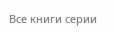Все книги серии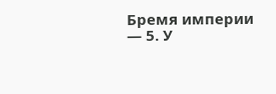Бремя империи — 5. У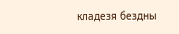кладезя бездны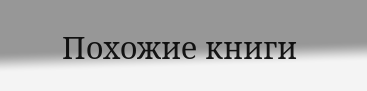Похожие книги